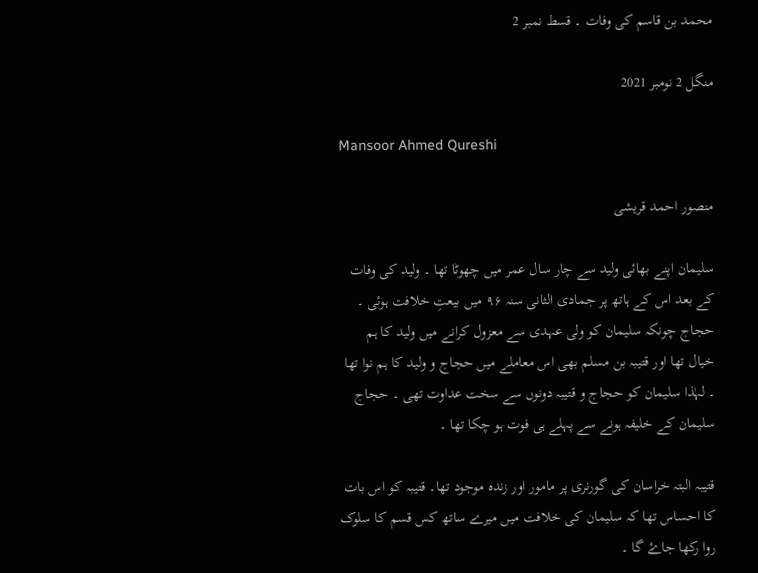محمد بن قاسم کی وفات ۔ قسط نمبر 2

منگل 2 نومبر 2021

Mansoor Ahmed Qureshi

منصور احمد قریشی

سلیمان اپنے بھائی ولید سے چار سال عمر میں چھوٹا تھا ۔ ولید کی وفات کے بعد اس کے ہاتھ پر جمادی الثانی سنہ ۹۶ میں بیعتِ خلافت ہوئی ۔ حجاج چونکہ سلیمان کو ولی عہدی سے معزول کرانے میں ولید کا ہم خیال تھا اور قتیبہ بن مسلم بھی اس معاملے میں حجاج و ولید کا ہم نوا تھا ۔ لہٰذا سلیمان کو حجاج و قتیبہ دونوں سے سخت عداوت تھی ۔ حجاج سلیمان کے خلیفہ ہونے سے پہلے ہی فوت ہو چکا تھا ۔

قتیبہ البتہ خراسان کی گورنری پر مامور اور زندہ موجود تھا۔ قتیبہ کو اس بات کا احساس تھا کہ سلیمان کی خلافت میں میرے ساتھ کس قسم کا سلوک روا رکھا جاۓ گا ۔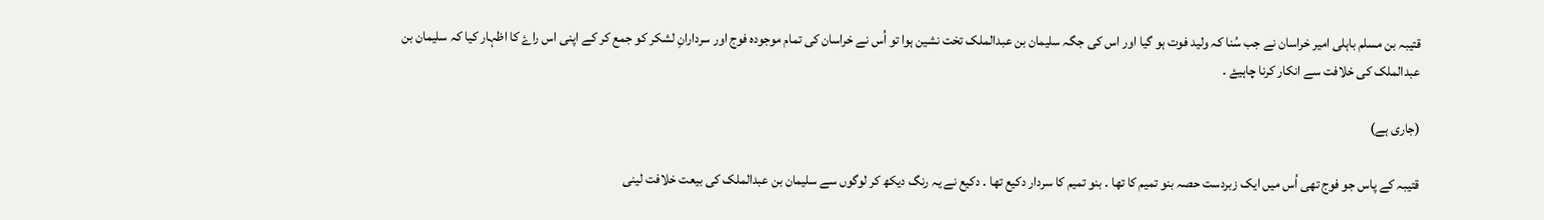قتیبہ بن مسلم باہلی امیر خراسان نے جب سُنا کہ ولید فوت ہو گیا اور اس کی جگہ سلیمان بن عبدالملک تخت نشین ہوا تو اُس نے خراسان کی تمام موجودہ فوج اور سردارانِ لشکر کو جمع کر کے اپنی اس راۓ کا اظہار کیا کہ سلیمان بن عبدالملک کی خلافت سے انکار کرنا چاہیۓ ۔

(جاری ہے)

قتیبہ کے پاس جو فوج تھی اُس میں ایک زبردست حصہ بنو تمیم کا تھا ۔ بنو تمیم کا سردار دکیع تھا ۔ دکیع نے یہ رنگ دیکھ کر لوگوں سے سلیمان بن عبدالملک کی بیعت خلافت لینی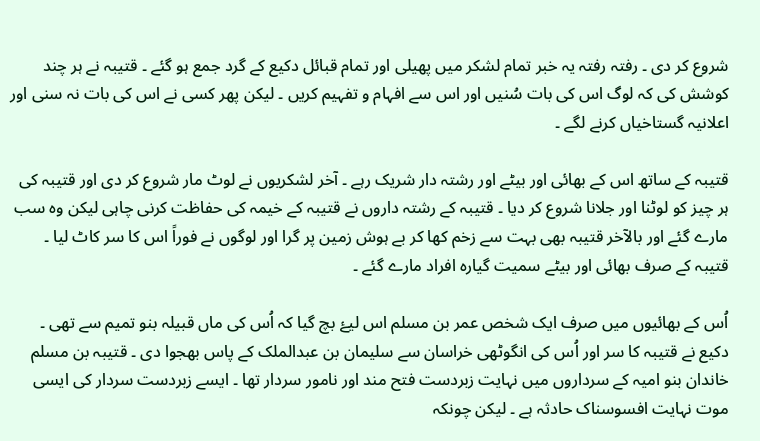شروع کر دی ۔ رفتہ رفتہ یہ خبر تمام لشکر میں پھیلی اور تمام قبائل دکیع کے گرد جمع ہو گئے ۔ قتیبہ نے ہر چند کوشش کی کہ لوگ اس کی بات سُنیں اور اس سے افہام و تفہیم کریں ۔ لیکن پھر کسی نے اس کی بات نہ سنی اور اعلانیہ گستاخیاں کرنے لگے ۔

قتیبہ کے ساتھ اس کے بھائی اور بیٹے اور رشتہ دار شریک رہے ۔ آخر لشکریوں نے لوٹ مار شروع کر دی اور قتیبہ کی ہر چیز کو لوٹنا اور جلانا شروع کر دیا ۔ قتیبہ کے رشتہ داروں نے قتیبہ کے خیمہ کی حفاظت کرنی چاہی لیکن وہ سب مارے گئے اور بالآخر قتیبہ بھی بہت سے زخم کھا کر بے ہوش زمین پر گرا اور لوگوں نے فوراً اس کا سر کاٹ لیا ۔ قتیبہ کے صرف بھائی اور بیٹے سمیت گیارہ افراد مارے گئے ۔

اُس کے بھائیوں میں صرف ایک شخص عمر بن مسلم اس لیۓ بچ گیا کہ اُس کی ماں قبیلہ بنو تمیم سے تھی ۔ دکیع نے قتیبہ کا سر اور اُس کی انگوٹھی خراسان سے سلیمان بن عبدالملک کے پاس بھجوا دی ۔ قتیبہ بن مسلم خاندان بنو امیہ کے سرداروں میں نہایت زبردست فتح مند اور نامور سردار تھا ۔ ایسے زبردست سردار کی ایسی موت نہایت افسوسناک حادثہ ہے ۔ لیکن چونکہ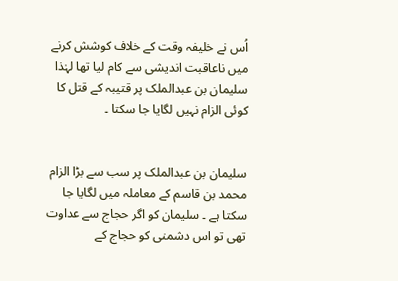اُس نے خلیفہ وقت کے خلاف کوشش کرنے میں ناعاقبت اندیشی سے کام لیا تھا لہٰذا سلیمان بن عبدالملک پر قتیبہ کے قتل کا کوئی الزام نہیں لگایا جا سکتا ۔


سلیمان بن عبدالملک پر سب سے بڑا الزام محمد بن قاسم کے معاملہ میں لگایا جا سکتا ہے ۔ سلیمان کو اگر حجاج سے عداوت تھی تو اس دشمنی کو حجاج کے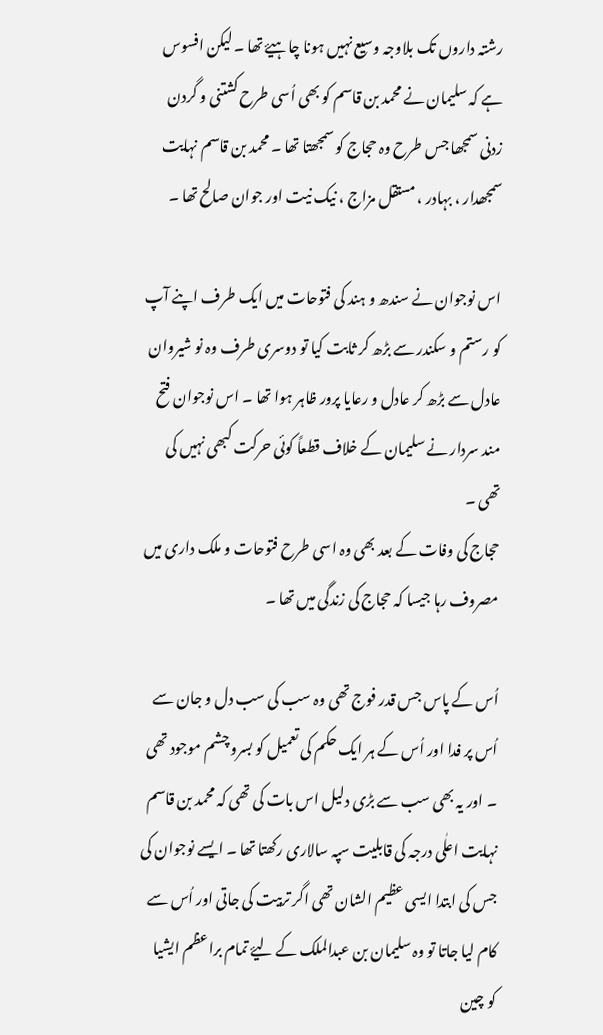رشتہ داروں تک بلاوجہ وسیع نہیں ہونا چاہیۓ تھا ۔ لیکن افسوس ہے کہ سلیمان نے محمد بن قاسم کو بھی اُسی طرح کشتنی و گردن زدنی سمجھا جس طرح وہ حجاج کو سمجھتا تھا ۔ محمد بن قاسم نہایت سمجھدار ، بہادر ، مستقل مزاج ، نیک نیت اور جوان صالح تھا ۔

اس نوجوان نے سندھ و ہند کی فتوحات میں ایک طرف اپنے آپ کو رستم و سکندر سے بڑھ کر ثابت کیا تو دوسری طرف وہ نو شیروان عادل سے بڑھ کر عادل و رعایا پرور ظاہر ہوا تھا ۔ اس نوجوان فتح مند سردار نے سلیمان کے خلاف قطعاً کوئی حرکت کبھی نہیں کی تھی ۔
حجاج کی وفات کے بعد بھی وہ اسی طرح فتوحات و ملک داری میں مصروف رہا جیسا کہ حجاج کی زندگی میں تھا ۔

اُس کے پاس جس قدر فوج تھی وہ سب کی سب دل و جان سے اُس پر فدا اور اُس کے ہر ایک حکم کی تعمیل کو بسرو چشم موجود تھی ۔ اور یہ بھی سب سے بڑی دلیل اس بات کی تھی کہ محمد بن قاسم نہایت اعلٰی درجہ کی قابلیت سپہ سالاری رکھتا تھا ۔ ایسے نوجوان کی جس کی ابتدا ایسی عظیم الشان تھی اگر تربیت کی جاتی اور اُس سے کام لیا جاتا تو وہ سلیمان بن عبدالملک کے لیۓ تمام براعظم ایشیا کو چین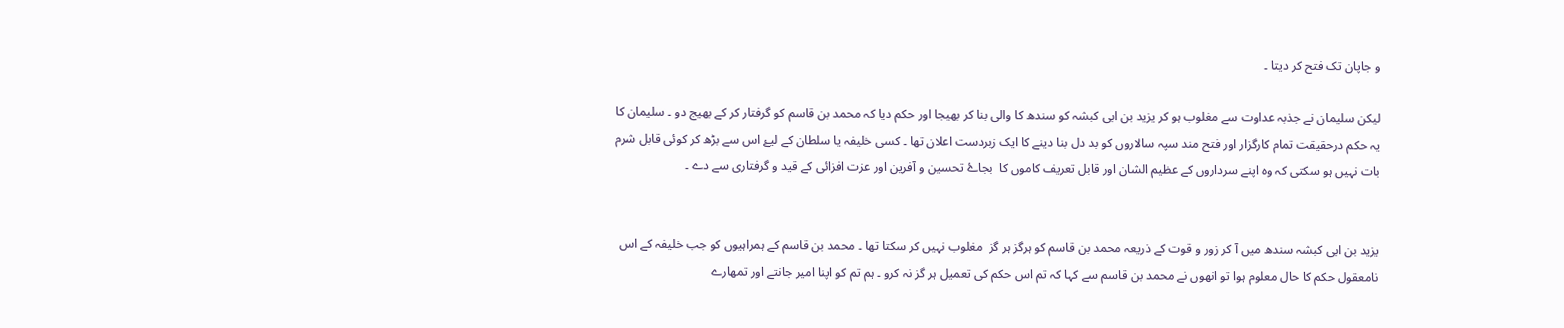و جاپان تک فتح کر دیتا ۔

لیکن سلیمان نے جذبہ عداوت سے مغلوب ہو کر یزید بن ابی کبشہ کو سندھ کا والی بنا کر بھیجا اور حکم دیا کہ محمد بن قاسم کو گرفتار کر کے بھیج دو ۔ سلیمان کا یہ حکم درحقیقت تمام کارگزار اور فتح مند سپہ سالاروں کو بد دل بنا دینے کا ایک زبردست اعلان تھا ۔ کسی خلیفہ یا سلطان کے لیۓ اس سے بڑھ کر کوئی قابل شرم بات نہیں ہو سکتی کہ وہ اپنے سرداروں کے عظیم الشان اور قابل تعریف کاموں کا  بجاۓ تحسین و آفرین اور عزت افزائی کے قید و گرفتاری سے دے ۔


یزید بن ابی کبشہ سندھ میں آ کر زور و قوت کے ذریعہ محمد بن قاسم کو ہرگز ہر گز  مغلوب نہیں کر سکتا تھا ۔ محمد بن قاسم کے ہمراہیوں کو جب خلیفہ کے اس نامعقول حکم کا حال معلوم ہوا تو انھوں نے محمد بن قاسم سے کہا کہ تم اس حکم کی تعمیل ہر گز نہ کرو ۔ ہم تم کو اپنا امیر جانتے اور تمھارے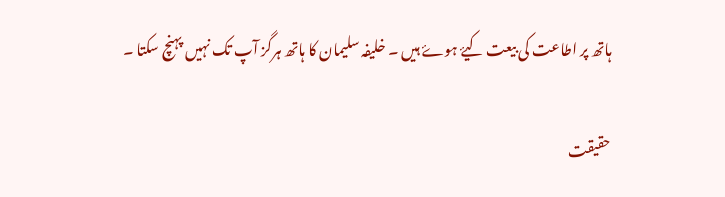ہاتھ پر اطاعت کی بیعت کیۓ ہوۓ ہیں ۔ خلیفہ سلیمان کا ہاتھ ہرگز آپ تک نہیں پہنچ سکتا ۔

حقیقت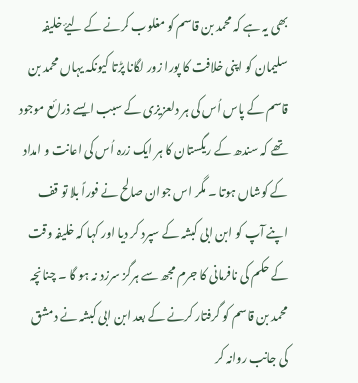بھی یہ ہے کہ محمد بن قاسم کو مغلوب کرنے کے لیۓ خلیفہ سلیمان کو اپنی خلافت کا پورا زور لگانا پڑتا کیونکہ یہاں محمد بن قاسم کے پاس اُس کی ہر دلعزیزی کے سبب ایسے ذرائع موجود تھے کہ سندھ کے ریگستان کا ہر ایک زرہ اُس کی اعانت و امداد کے کوشاں ہوتا ۔ مگر اس جوان صالح نے فوراً بلا تو قف اپنے آپ کو ابن ابی کبشہ کے سپرد کر دیا اور کہا کہ خلیفہ وقت کے حکم کی نافرمانی کا جرم مجھ سے ہرگز سرزد نہ ہو گا ۔ چنانچہ محمد بن قاسم کو گرفتار کرنے کے بعد ابن ابی کبشہ نے دمشق کی جانب روانہ کر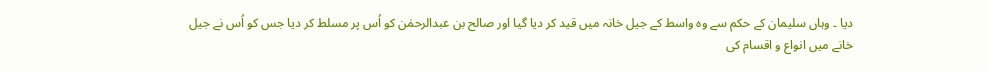دیا ۔ وہاں سلیمان کے حکم سے وہ واسط کے جیل خانہ میں قید کر دیا گیا اور صالح بن عبدالرحمٰن کو اُس پر مسلط کر دیا جس کو اُس نے جیل خانے میں انواع و اقسام کی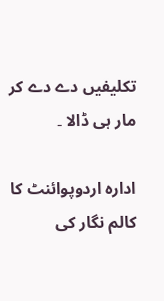تکلیفیں دے دے کر مار ہی ڈالا ۔

ادارہ اردوپوائنٹ کا کالم نگار کی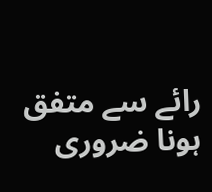رائے سے متفق ہونا ضروری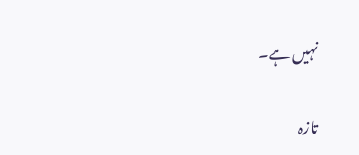نہیں ہے۔

تازہ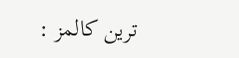ترین کالمز :